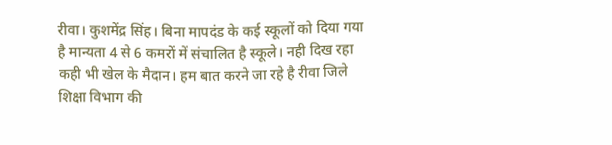रीवा। कुशमेंद्र सिंह। बिना मापदंड के कई स्कूलों को दिया गया है मान्यता 4 से 6 कमरों में संचालित है स्कूले। नही दिख रहा कही भी खेल के मैदान। हम बात करने जा रहे है रीवा जिले शिक्षा विभाग की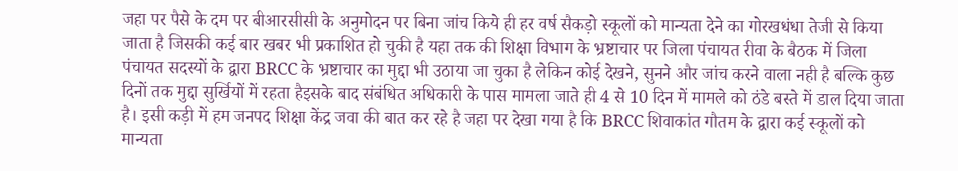जहा पर पैसे के दम पर बीआरसीसी के अनुमोदन पर बिना जांच किये ही हर वर्ष सैकड़ो स्कूलों को मान्यता देने का गोरखधंधा तेजी से किया जाता है जिसकी कई बार खबर भी प्रकाशित हो चुकी है यहा तक की शिक्षा विभाग के भ्रष्टाचार पर जिला पंचायत रीवा के बैठक में जिला पंचायत सदस्यों के द्वारा BRCC के भ्रष्टाचार का मुद्दा भी उठाया जा चुका है लेकिन कोई देखने, सुनने और जांच करने वाला नही है बल्कि कुछ दिनों तक मुद्दा सुर्खियों में रहता हैइसके बाद संबंधित अधिकारी के पास मामला जाते ही 4 से 10 दिन में मामले को ठंडे बस्ते में डाल दिया जाता है। इसी कड़ी में हम जनपद शिक्षा केंद्र जवा की बात कर रहे है जहा पर देखा गया है कि BRCC शिवाकांत गौतम के द्वारा कई स्कूलों को मान्यता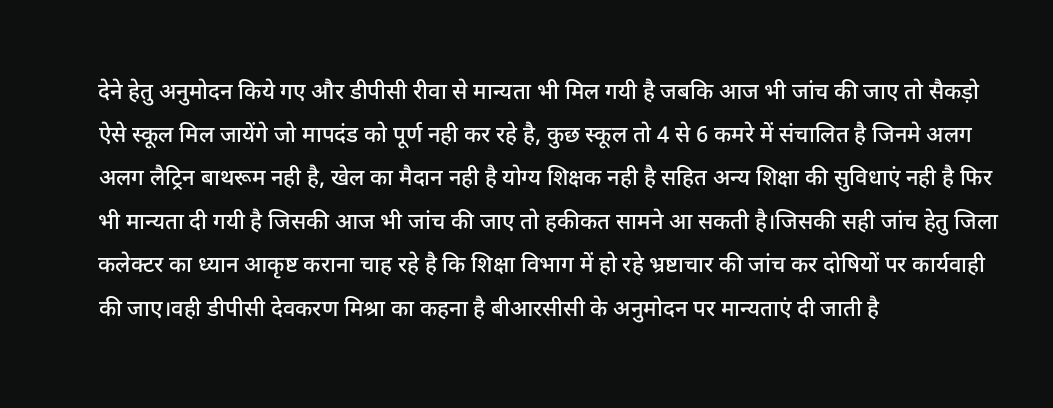देने हेतु अनुमोदन किये गए और डीपीसी रीवा से मान्यता भी मिल गयी है जबकि आज भी जांच की जाए तो सैकड़ो ऐसे स्कूल मिल जायेंगे जो मापदंड को पूर्ण नही कर रहे है, कुछ स्कूल तो 4 से 6 कमरे में संचालित है जिनमे अलग अलग लैट्रिन बाथरूम नही है, खेल का मैदान नही है योग्य शिक्षक नही है सहित अन्य शिक्षा की सुविधाएं नही है फिर भी मान्यता दी गयी है जिसकी आज भी जांच की जाए तो हकीकत सामने आ सकती है।जिसकी सही जांच हेतु जिला कलेक्टर का ध्यान आकृष्ट कराना चाह रहे है कि शिक्षा विभाग में हो रहे भ्रष्टाचार की जांच कर दोषियों पर कार्यवाही की जाए।वही डीपीसी देवकरण मिश्रा का कहना है बीआरसीसी के अनुमोदन पर मान्यताएं दी जाती है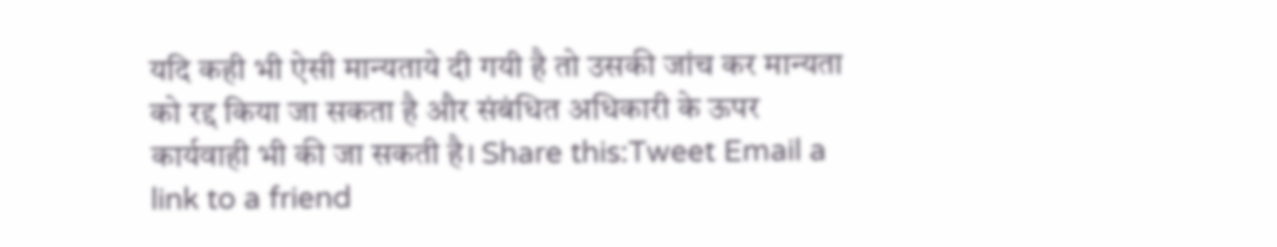यदि कही भी ऐसी मान्यताये दी गयी है तो उसकी जांच कर मान्यता को रद्द किया जा सकता है और संबंधित अधिकारी के ऊपर कार्यवाही भी की जा सकती है। Share this:Tweet Email a link to a friend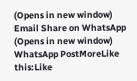(Opens in new window) Email Share on WhatsApp (Opens in new window) WhatsApp PostMoreLike this:Like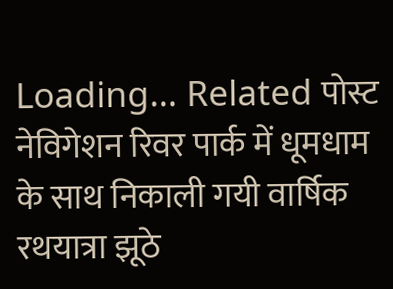Loading… Related पोस्ट नेविगेशन रिवर पार्क में धूमधाम के साथ निकाली गयी वार्षिक रथयात्रा झूठे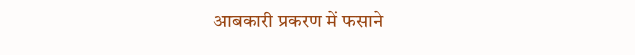आबकारी प्रकरण में फसाने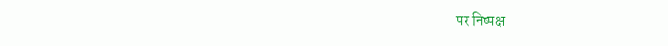पर निष्पक्ष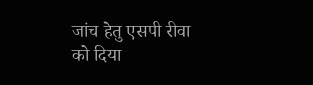जांच हेतु एसपी रीवा को दिया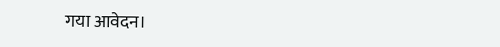गया आवेदन।